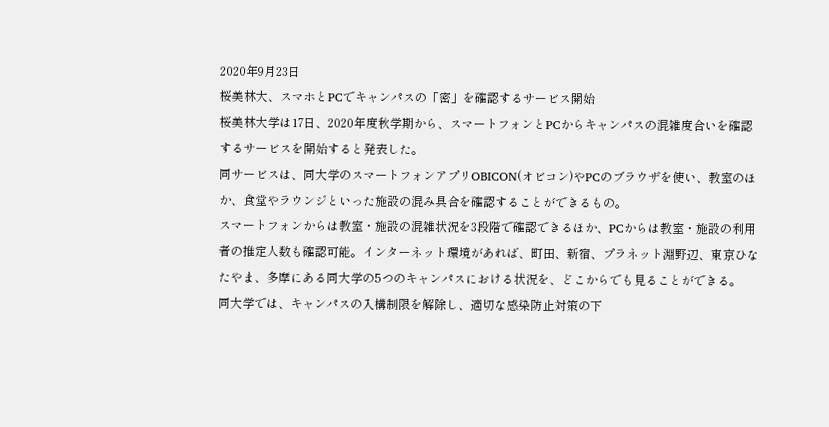2020年9月23日
桜美林大、スマホとPCでキャンパスの「密」を確認するサービス開始
桜美林大学は17日、2020年度秋学期から、スマートフォンとPCからキャンパスの混雑度合いを確認するサービスを開始すると発表した。
同サービスは、同大学のスマートフォンアプリOBICON(オビコン)やPCのブラウザを使い、教室のほか、食堂やラウンジといった施設の混み具合を確認することができるもの。
スマートフォンからは教室・施設の混雑状況を3段階で確認できるほか、PCからは教室・施設の利用者の推定人数も確認可能。インターネット環境があれば、町田、新宿、プラネット淵野辺、東京ひなたやま、多摩にある同大学の5つのキャンパスにおける状況を、どこからでも見ることができる。
同大学では、キャンパスの入構制限を解除し、適切な感染防止対策の下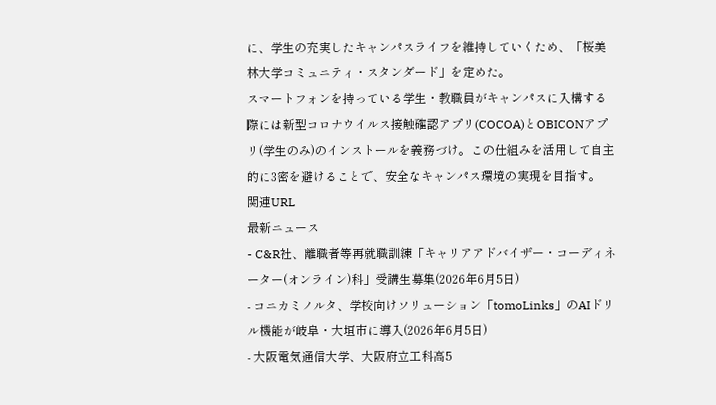に、学生の充実したキャンパスライフを維持していくため、「桜美林大学コミュニティ・スタンダード」を定めた。
スマートフォンを持っている学生・教職員がキャンパスに入構する際には新型コロナウイルス接触確認アプリ(COCOA)とOBICONアプリ(学生のみ)のインストールを義務づけ。この仕組みを活用して自主的に3密を避けることで、安全なキャンパス環境の実現を目指す。
関連URL
最新ニュース
- C&R社、離職者等再就職訓練「キャリアアドバイザー・コーディネーター(オンライン)科」受講生募集(2026年6月5日)
- コニカミノルタ、学校向けソリューション「tomoLinks」のAIドリル機能が岐阜・大垣市に導入(2026年6月5日)
- 大阪電気通信大学、大阪府立工科高5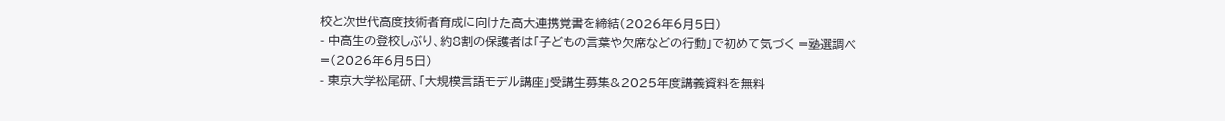校と次世代高度技術者育成に向けた高大連携覚書を締結(2026年6月5日)
- 中高生の登校しぶり、約8割の保護者は「子どもの言葉や欠席などの行動」で初めて気づく =塾選調べ=(2026年6月5日)
- 東京大学松尾研、「大規模言語モデル講座」受講生募集&2025年度講義資料を無料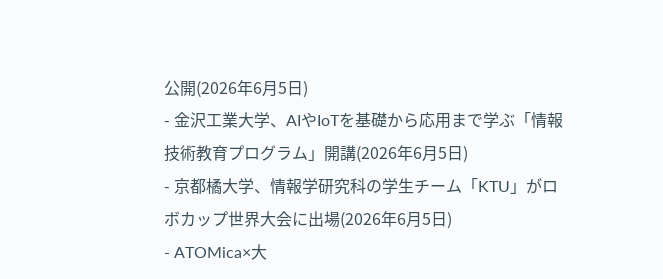公開(2026年6月5日)
- 金沢工業大学、AIやIoTを基礎から応用まで学ぶ「情報技術教育プログラム」開講(2026年6月5日)
- 京都橘大学、情報学研究科の学生チーム「KTU」がロボカップ世界大会に出場(2026年6月5日)
- ATOMica×大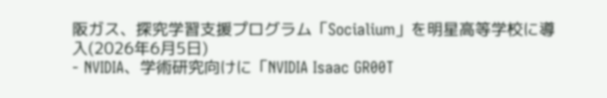阪ガス、探究学習支援プログラム「Socialium」を明星高等学校に導入(2026年6月5日)
- NVIDIA、学術研究向けに「NVIDIA Isaac GR00T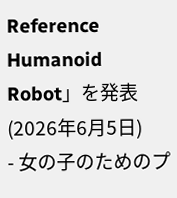Reference Humanoid Robot」を発表(2026年6月5日)
- 女の子のためのプ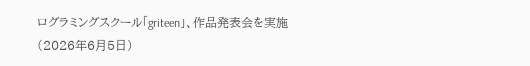ログラミングスクール「griteen」、作品発表会を実施(2026年6月5日)